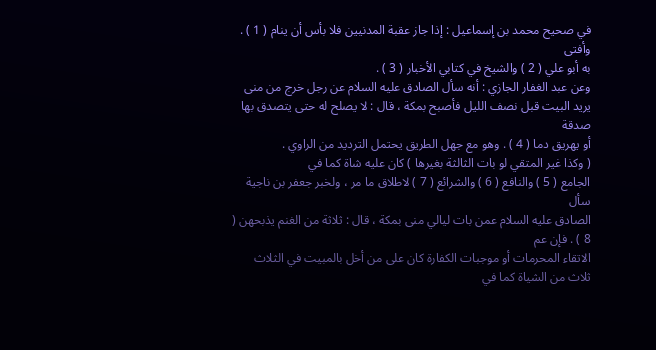في صحيح محمد بن إسماعيل : إذا جاز عقبة المدنيين فلا بأس أن ينام ( 1 ) . وأفتى
به أبو علي ( 2 ) والشيخ في كتابي الأخبار ( 3 ) .
وعن عبد الغفار الجازي : أنه سأل الصادق عليه السلام عن رجل خرج من منى
يريد البيت قبل نصف الليل فأصبح بمكة ، قال : لا يصلح له حتى يتصدق بها صدقة
أو يهريق دما ( 4 ) . وهو مع جهل الطريق يحتمل الترديد من الراوي .
( وكذا غير المتقي لو بات الثالثة بغيرها ) كان عليه شاة كما في
الجامع ( 5 ) والنافع ( 6 ) والشرائع ( 7 ) لاطلاق ما مر ، ولخبر جعفر بن ناجية سأل
الصادق عليه السلام عمن بات ليالي منى بمكة ، قال : ثلاثة من الغنم يذبحهن ( 8 ) . فإن عم
الاتقاء المحرمات أو موجبات الكفارة كان على من أخل بالمبيت في الثلاث
ثلاث من الشياة كما في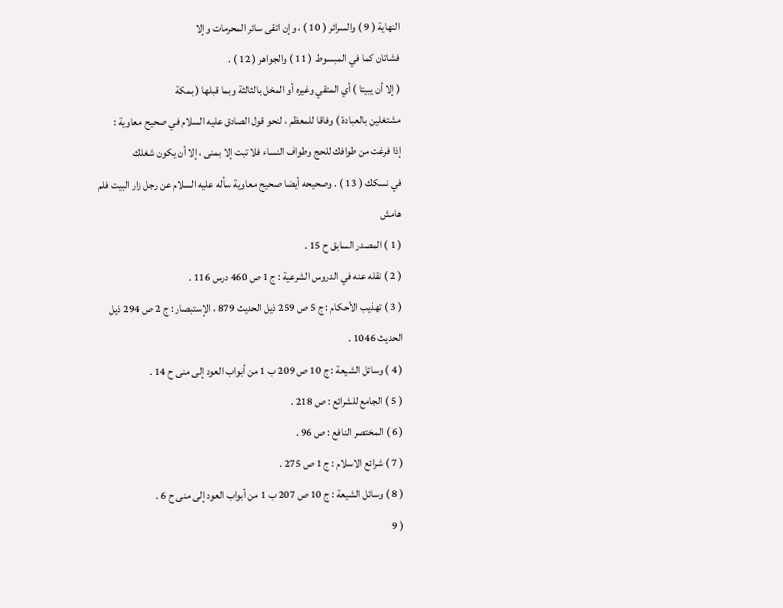النهاية ( 9 ) والسرائر ( 10 ) ، وإن اتقى سائر المحرمات وإلا
فشاتان كما في المبسوط ( 11 ) والجواهر ( 12 ) .
( إلا أن يبيتا ) أي المتقي وغيره أو المخل بالثالثة وبما قبلها ( بمكة
مشتغلين بالعبادة ) وفاقا للمعظم ، لنحو قول الصادق عليه السلام في صحيح معاوية :
إذا فرغت من طوافك للحج وطواف النساء فلا تبت إلا بمنى ، إلا أن يكون شغلك
في نسكك ( 13 ) . وصحيحه أيضا صحيح معاوية سأله عليه السلام عن رجل زار البيت فلم
هامش
( 1 ) المصدر السابق ح 15 .
( 2 ) نقله عنه في الدروس الشرعية : ج 1 ص 460 درس 116 .
( 3 ) تهذيب الأحكام : ج 5 ص 259 ذيل الحديث 879 ، الإستبصار : ج 2 ص 294 ذيل
الحديث 1046 .
( 4 ) وسائل الشيعة : ج 10 ص 209 ب 1 من أبواب العود إلى منى ح 14 .
( 5 ) الجامع للشرائع : ص 218 .
( 6 ) المختصر النافع : ص 96 .
( 7 ) شرائع الاسلام : ج 1 ص 275 .
( 8 ) وسائل الشيعة : ج 10 ص 207 ب 1 من أبواب العود إلى منى ح 6 .
( 9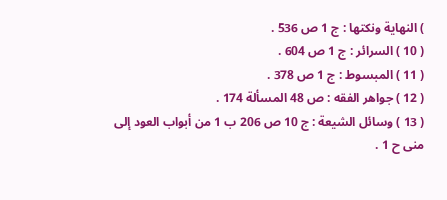) النهاية ونكتها : ج 1 ص 536 .
( 10 ) السرائر : ج 1 ص 604 .
( 11 ) المبسوط : ج 1 ص 378 .
( 12 ) جواهر الفقه : ص 48 المسألة 174 .
( 13 ) وسائل الشيعة : ج 10 ص 206 ب 1 من أبواب العود إلى منى ح 1 .